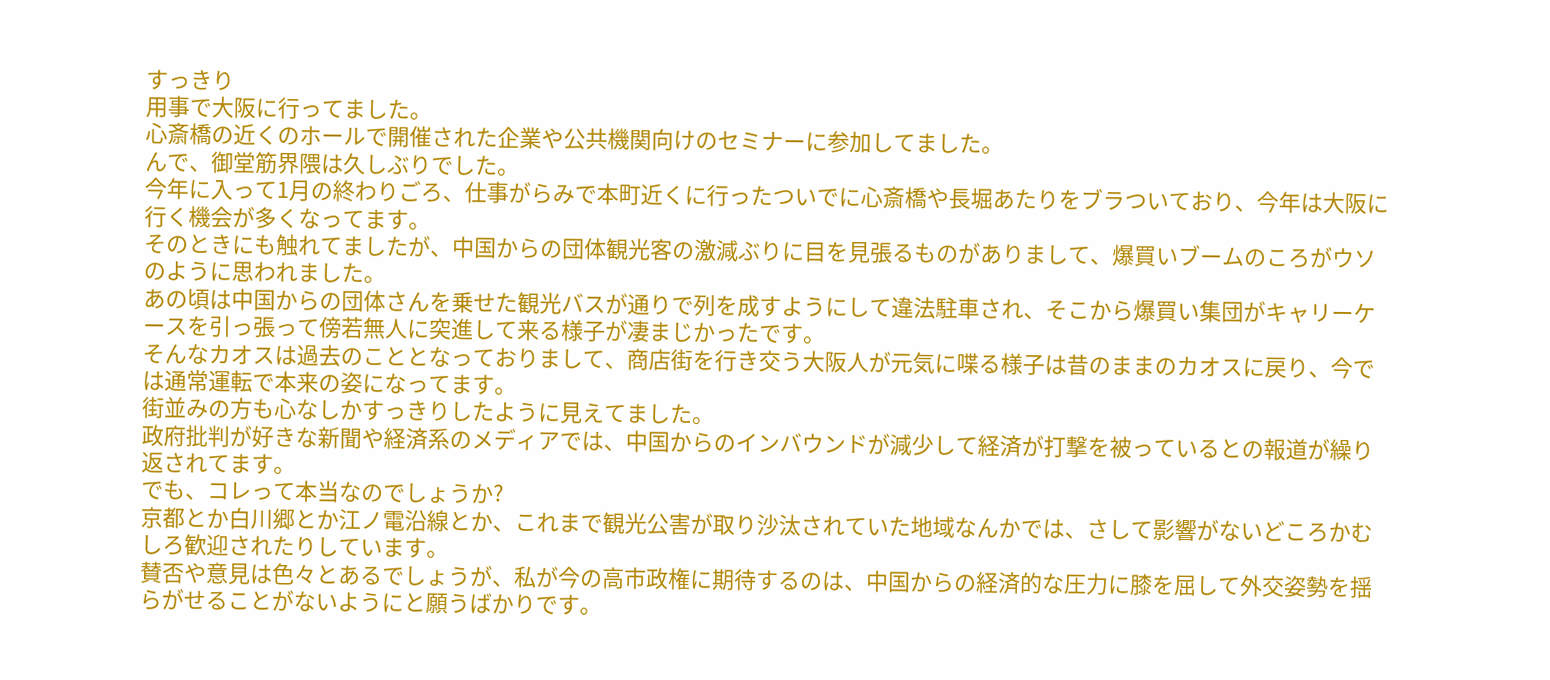すっきり
用事で大阪に行ってました。
心斎橋の近くのホールで開催された企業や公共機関向けのセミナーに参加してました。
んで、御堂筋界隈は久しぶりでした。
今年に入って1月の終わりごろ、仕事がらみで本町近くに行ったついでに心斎橋や長堀あたりをブラついており、今年は大阪に行く機会が多くなってます。
そのときにも触れてましたが、中国からの団体観光客の激減ぶりに目を見張るものがありまして、爆買いブームのころがウソのように思われました。
あの頃は中国からの団体さんを乗せた観光バスが通りで列を成すようにして違法駐車され、そこから爆買い集団がキャリーケースを引っ張って傍若無人に突進して来る様子が凄まじかったです。
そんなカオスは過去のこととなっておりまして、商店街を行き交う大阪人が元気に喋る様子は昔のままのカオスに戻り、今では通常運転で本来の姿になってます。
街並みの方も心なしかすっきりしたように見えてました。
政府批判が好きな新聞や経済系のメディアでは、中国からのインバウンドが減少して経済が打撃を被っているとの報道が繰り返されてます。
でも、コレって本当なのでしょうか?
京都とか白川郷とか江ノ電沿線とか、これまで観光公害が取り沙汰されていた地域なんかでは、さして影響がないどころかむしろ歓迎されたりしています。
賛否や意見は色々とあるでしょうが、私が今の高市政権に期待するのは、中国からの経済的な圧力に膝を屈して外交姿勢を揺らがせることがないようにと願うばかりです。